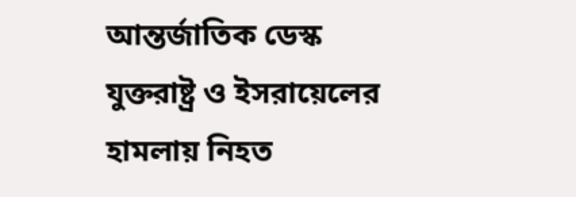আন্তর্জাতিক ডেস্ক
যুক্তরাষ্ট্র ও ইসরায়েলের হামলায় নিহত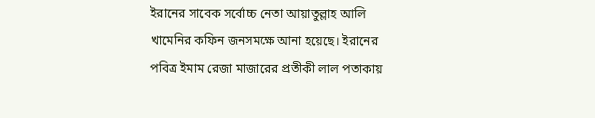ইরানের সাবেক সর্বোচ্চ নেতা আয়াতুল্লাহ আলি খামেনির কফিন জনসমক্ষে আনা হয়েছে। ইরানের পবিত্র ইমাম রেজা মাজারের প্রতীকী লাল পতাকায়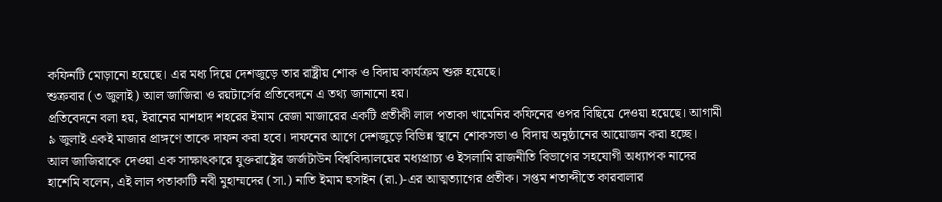কফিনটি মোড়ানো হয়েছে। এর মধ্য দিয়ে দেশজুড়ে তার রাষ্ট্রীয় শোক ও বিদায় কার্যক্রম শুরু হয়েছে।
শুক্রবার (৩ জুলাই) আল জাজিরা ও রয়টার্সের প্রতিবেদনে এ তথ্য জানানো হয়।
প্রতিবেদনে বলা হয়, ইরানের মাশহাদ শহরের ইমাম রেজা মাজারের একটি প্রতীকী লাল পতাকা খামেনির কফিনের ওপর বিছিয়ে দেওয়া হয়েছে। আগামী ৯ জুলাই একই মাজার প্রাঙ্গণে তাকে দাফন করা হবে। দাফনের আগে দেশজুড়ে বিভিন্ন স্থানে শোকসভা ও বিদায় অনুষ্ঠানের আয়োজন করা হচ্ছে।
আল জাজিরাকে দেওয়া এক সাক্ষাৎকারে যুক্তরাষ্ট্রের জর্জটাউন বিশ্ববিদ্যালয়ের মধ্যপ্রাচ্য ও ইসলামি রাজনীতি বিভাগের সহযোগী অধ্যাপক নাদের হাশেমি বলেন, এই লাল পতাকাটি নবী মুহাম্মদের (সা.) নাতি ইমাম হুসাইন (রা.)-এর আত্মত্যাগের প্রতীক। সপ্তম শতাব্দীতে কারবালার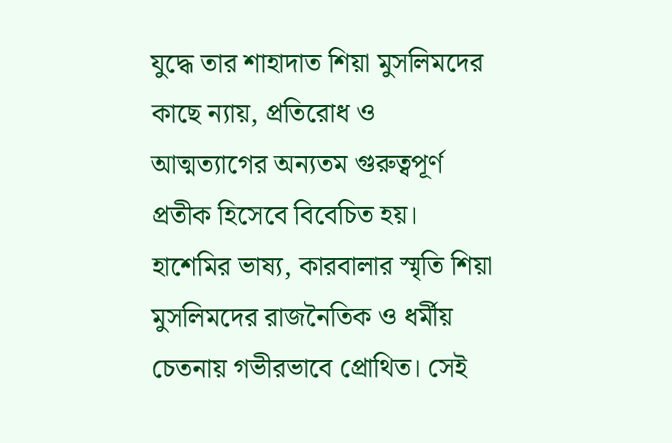যুদ্ধে তার শাহাদাত শিয়া মুসলিমদের কাছে ন্যায়, প্রতিরোধ ও আত্মত্যাগের অন্যতম গুরুত্বপূর্ণ প্রতীক হিসেবে বিবেচিত হয়।
হাশেমির ভাষ্য, কারবালার স্মৃতি শিয়া মুসলিমদের রাজনৈতিক ও ধর্মীয় চেতনায় গভীরভাবে প্রোথিত। সেই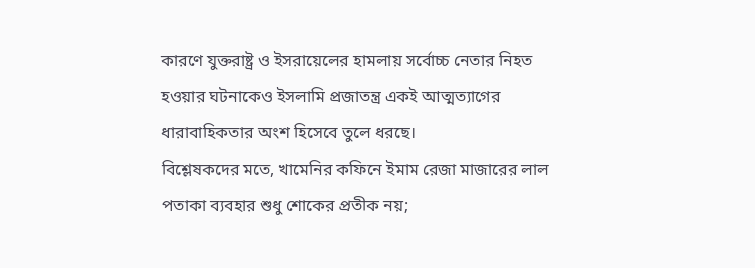কারণে যুক্তরাষ্ট্র ও ইসরায়েলের হামলায় সর্বোচ্চ নেতার নিহত হওয়ার ঘটনাকেও ইসলামি প্রজাতন্ত্র একই আত্মত্যাগের ধারাবাহিকতার অংশ হিসেবে তুলে ধরছে।
বিশ্লেষকদের মতে, খামেনির কফিনে ইমাম রেজা মাজারের লাল পতাকা ব্যবহার শুধু শোকের প্রতীক নয়;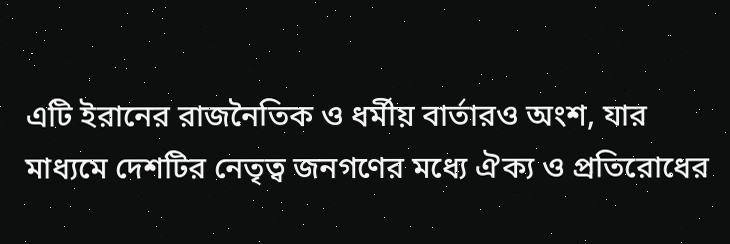এটি ইরানের রাজনৈতিক ও ধর্মীয় বার্তারও অংশ, যার মাধ্যমে দেশটির নেতৃত্ব জনগণের মধ্যে ঐক্য ও প্রতিরোধের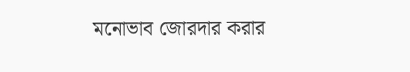মনোভাব জোরদার করার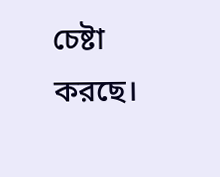চেষ্টা করছে।